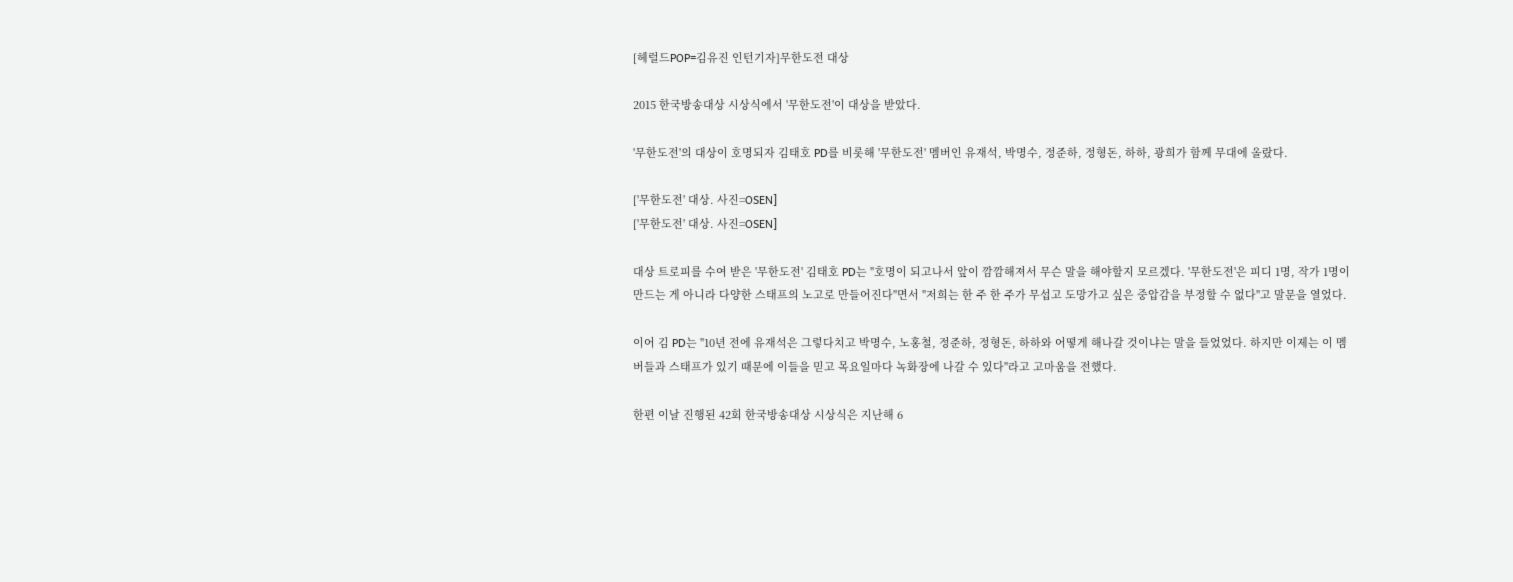[헤럴드POP=김유진 인턴기자]무한도전 대상

2015 한국방송대상 시상식에서 '무한도전'이 대상을 받았다.

'무한도전'의 대상이 호명되자 김태호 PD를 비롯해 '무한도전' 멤버인 유재석, 박명수, 정준하, 정형돈, 하하, 광희가 함께 무대에 올랐다.

['무한도전' 대상. 사진=OSEN]
['무한도전' 대상. 사진=OSEN]

대상 트로피를 수여 받은 '무한도전' 김태호 PD는 "호명이 되고나서 앞이 깜깜해져서 무슨 말을 해야할지 모르겠다. '무한도전'은 피디 1명, 작가 1명이 만드는 게 아니라 다양한 스태프의 노고로 만들어진다"면서 "저희는 한 주 한 주가 무섭고 도망가고 싶은 중압감을 부정할 수 없다"고 말문을 열었다.

이어 김 PD는 "10년 전에 유재석은 그렇다치고 박명수, 노홍철, 정준하, 정형돈, 하하와 어떻게 해나갈 것이냐는 말을 들었었다. 하지만 이제는 이 멤버들과 스태프가 있기 때문에 이들을 믿고 목요일마다 녹화장에 나갈 수 있다"라고 고마움을 전했다.

한편 이날 진행된 42회 한국방송대상 시상식은 지난해 6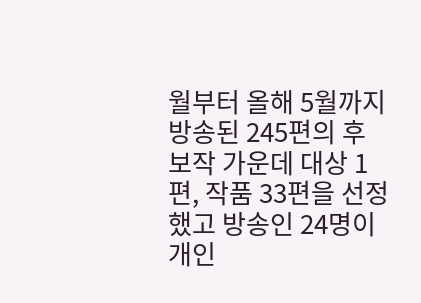월부터 올해 5월까지 방송된 245편의 후보작 가운데 대상 1편, 작품 33편을 선정했고 방송인 24명이 개인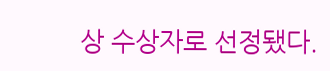상 수상자로 선정됐다.